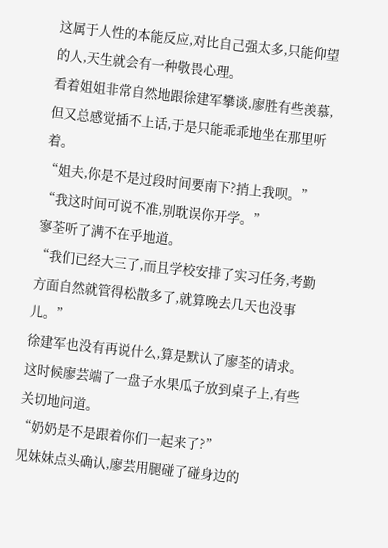这属于人性的本能反应,对比自己强太多,只能仰望的人,天生就会有一种敬畏心理。
看着姐姐非常自然地跟徐建军攀谈,廖胜有些羡慕,但又总感觉插不上话,于是只能乖乖地坐在那里听着。
“姐夫,你是不是过段时间要南下?捎上我呗。”
“我这时间可说不准,别耽误你开学。”
寥荃听了满不在乎地道。
“我们已经大三了,而且学校安排了实习任务,考勤方面自然就管得松散多了,就算晚去几天也没事儿。”
徐建军也没有再说什么,算是默认了廖荃的请求。
这时候廖芸端了一盘子水果瓜子放到桌子上,有些关切地问道。
“奶奶是不是跟着你们一起来了?”
见妹妹点头确认,廖芸用腿碰了碰身边的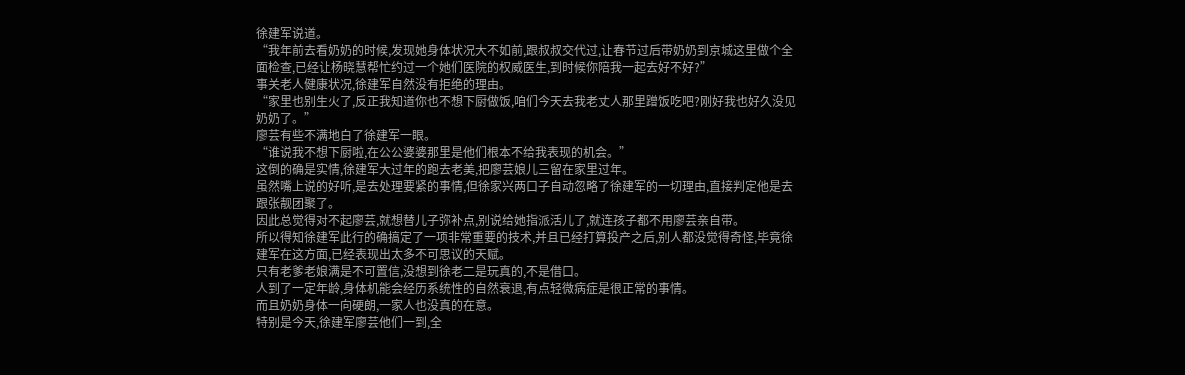徐建军说道。
“我年前去看奶奶的时候,发现她身体状况大不如前,跟叔叔交代过,让春节过后带奶奶到京城这里做个全面检查,已经让杨晓慧帮忙约过一个她们医院的权威医生,到时候你陪我一起去好不好?”
事关老人健康状况,徐建军自然没有拒绝的理由。
“家里也别生火了,反正我知道你也不想下厨做饭,咱们今天去我老丈人那里蹭饭吃吧?刚好我也好久没见奶奶了。”
廖芸有些不满地白了徐建军一眼。
“谁说我不想下厨啦,在公公婆婆那里是他们根本不给我表现的机会。”
这倒的确是实情,徐建军大过年的跑去老美,把廖芸娘儿三留在家里过年。
虽然嘴上说的好听,是去处理要紧的事情,但徐家兴两口子自动忽略了徐建军的一切理由,直接判定他是去跟张靓团聚了。
因此总觉得对不起廖芸,就想替儿子弥补点,别说给她指派活儿了,就连孩子都不用廖芸亲自带。
所以得知徐建军此行的确搞定了一项非常重要的技术,并且已经打算投产之后,别人都没觉得奇怪,毕竟徐建军在这方面,已经表现出太多不可思议的天赋。
只有老爹老娘满是不可置信,没想到徐老二是玩真的,不是借口。
人到了一定年龄,身体机能会经历系统性的自然衰退,有点轻微病症是很正常的事情。
而且奶奶身体一向硬朗,一家人也没真的在意。
特别是今天,徐建军廖芸他们一到,全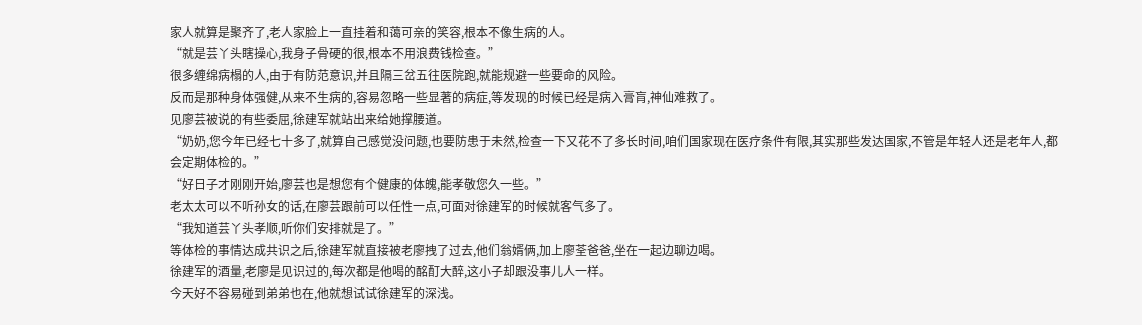家人就算是聚齐了,老人家脸上一直挂着和蔼可亲的笑容,根本不像生病的人。
“就是芸丫头瞎操心,我身子骨硬的很,根本不用浪费钱检查。”
很多缠绵病榻的人,由于有防范意识,并且隔三岔五往医院跑,就能规避一些要命的风险。
反而是那种身体强健,从来不生病的,容易忽略一些显著的病症,等发现的时候已经是病入膏肓,神仙难救了。
见廖芸被说的有些委屈,徐建军就站出来给她撑腰道。
“奶奶,您今年已经七十多了,就算自己感觉没问题,也要防患于未然,检查一下又花不了多长时间,咱们国家现在医疗条件有限,其实那些发达国家,不管是年轻人还是老年人,都会定期体检的。”
“好日子才刚刚开始,廖芸也是想您有个健康的体魄,能孝敬您久一些。”
老太太可以不听孙女的话,在廖芸跟前可以任性一点,可面对徐建军的时候就客气多了。
“我知道芸丫头孝顺,听你们安排就是了。”
等体检的事情达成共识之后,徐建军就直接被老廖拽了过去,他们翁婿俩,加上廖荃爸爸,坐在一起边聊边喝。
徐建军的酒量,老廖是见识过的,每次都是他喝的酩酊大醉,这小子却跟没事儿人一样。
今天好不容易碰到弟弟也在,他就想试试徐建军的深浅。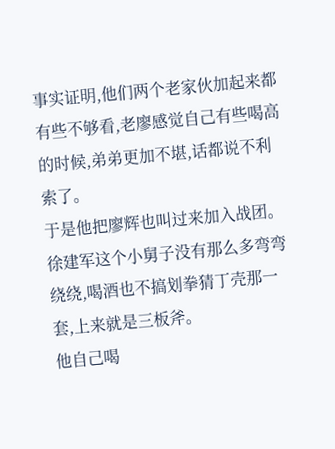事实证明,他们两个老家伙加起来都有些不够看,老廖感觉自己有些喝高的时候,弟弟更加不堪,话都说不利索了。
于是他把廖辉也叫过来加入战团。
徐建军这个小舅子没有那么多弯弯绕绕,喝酒也不搞划拳猜丁壳那一套,上来就是三板斧。
他自己喝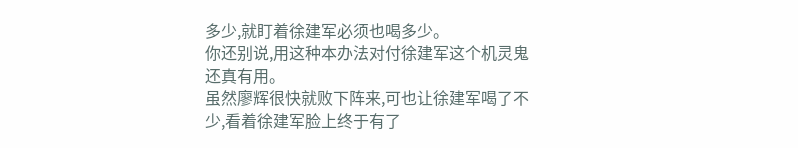多少,就盯着徐建军必须也喝多少。
你还别说,用这种本办法对付徐建军这个机灵鬼还真有用。
虽然廖辉很快就败下阵来,可也让徐建军喝了不少,看着徐建军脸上终于有了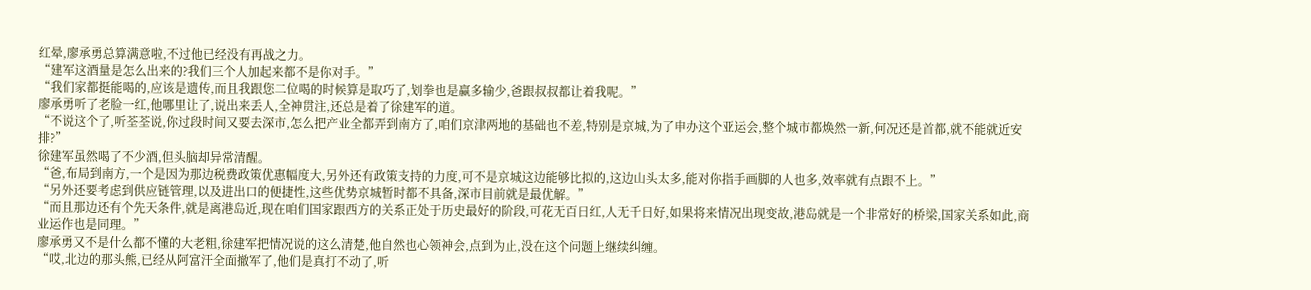红晕,廖承勇总算满意啦,不过他已经没有再战之力。
“建军这酒量是怎么出来的?我们三个人加起来都不是你对手。”
“我们家都挺能喝的,应该是遗传,而且我跟您二位喝的时候算是取巧了,划拳也是赢多输少,爸跟叔叔都让着我呢。”
廖承勇听了老脸一红,他哪里让了,说出来丢人,全神贯注,还总是着了徐建军的道。
“不说这个了,听荃荃说,你过段时间又要去深市,怎么把产业全都弄到南方了,咱们京津两地的基础也不差,特别是京城,为了申办这个亚运会,整个城市都焕然一新,何况还是首都,就不能就近安排?”
徐建军虽然喝了不少酒,但头脑却异常清醒。
“爸,布局到南方,一个是因为那边税费政策优惠幅度大,另外还有政策支持的力度,可不是京城这边能够比拟的,这边山头太多,能对你指手画脚的人也多,效率就有点跟不上。”
“另外还要考虑到供应链管理,以及进出口的便捷性,这些优势京城暂时都不具备,深市目前就是最优解。”
“而且那边还有个先天条件,就是离港岛近,现在咱们国家跟西方的关系正处于历史最好的阶段,可花无百日红,人无千日好,如果将来情况出现变故,港岛就是一个非常好的桥梁,国家关系如此,商业运作也是同理。”
廖承勇又不是什么都不懂的大老粗,徐建军把情况说的这么清楚,他自然也心领神会,点到为止,没在这个问题上继续纠缠。
“哎,北边的那头熊,已经从阿富汗全面撤军了,他们是真打不动了,听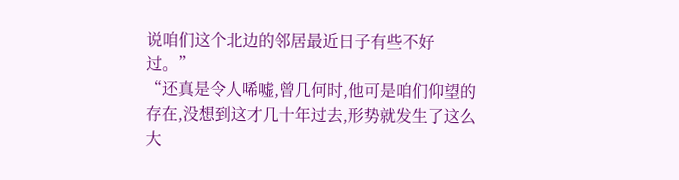说咱们这个北边的邻居最近日子有些不好过。”
“还真是令人唏嘘,曾几何时,他可是咱们仰望的存在,没想到这才几十年过去,形势就发生了这么大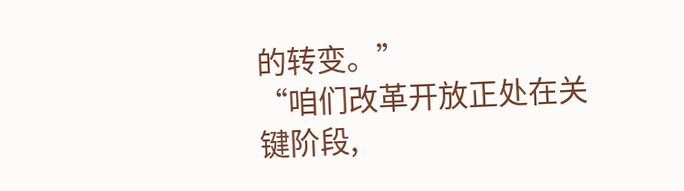的转变。”
“咱们改革开放正处在关键阶段,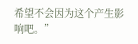希望不会因为这个产生影响吧。”